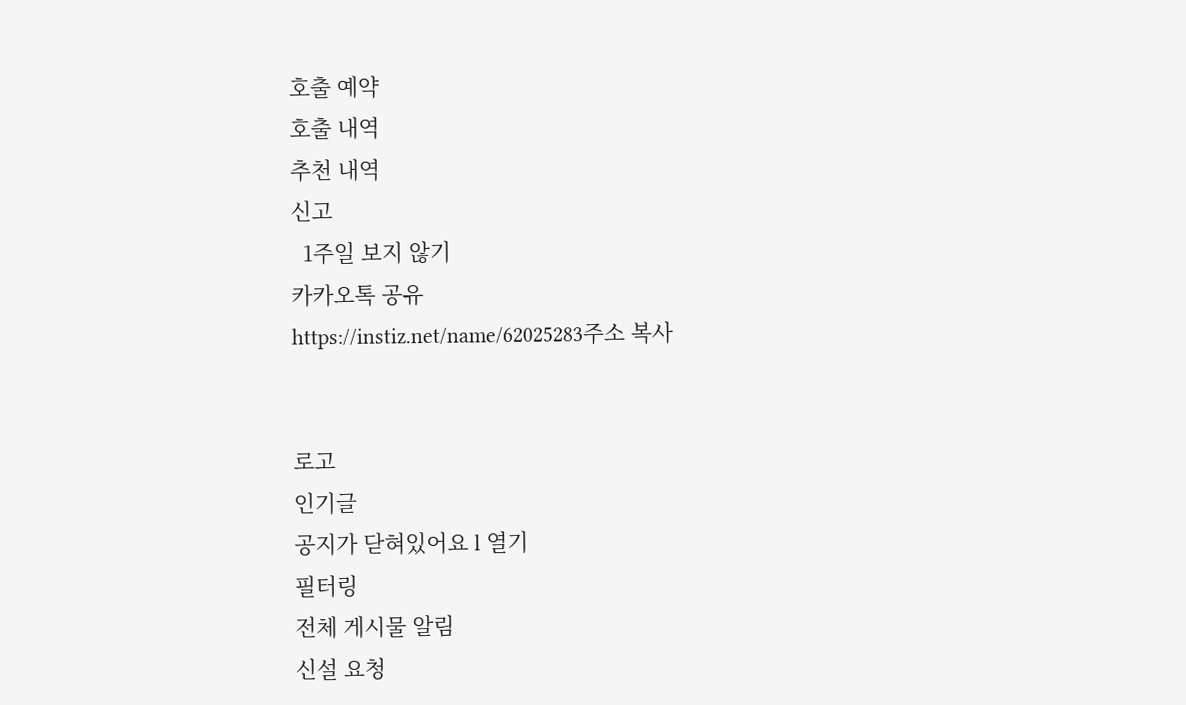호출 예약
호출 내역
추천 내역
신고
  1주일 보지 않기
카카오톡 공유
https://instiz.net/name/62025283주소 복사


로고
인기글
공지가 닫혀있어요 l 열기
필터링
전체 게시물 알림
신설 요청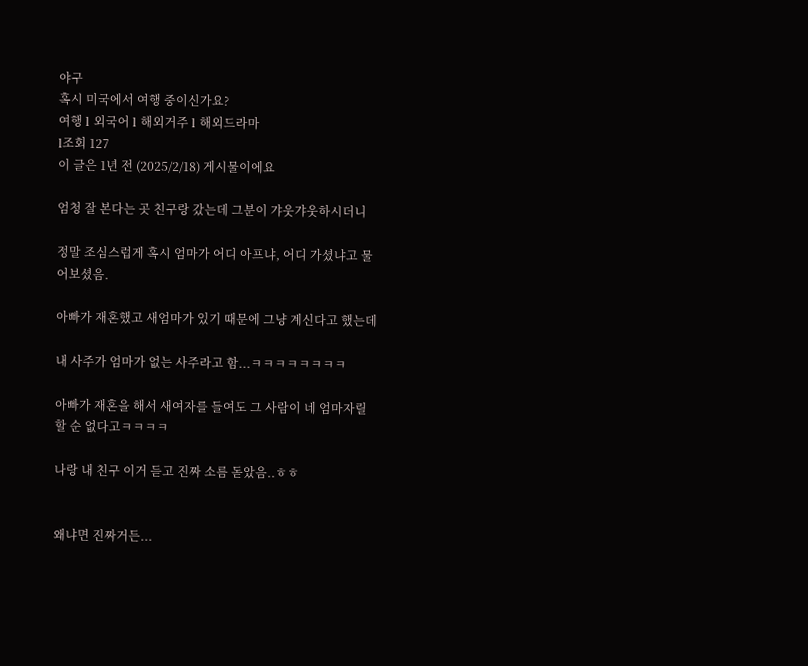야구
혹시 미국에서 여행 중이신가요?
여행 l 외국어 l 해외거주 l 해외드라마
l조회 127
이 글은 1년 전 (2025/2/18) 게시물이에요

엄청 잘 본다는 곳 친구랑 갔는데 그분이 갸웃갸웃하시더니

정말 조심스럽게 혹시 엄마가 어디 아프냐, 어디 가셨냐고 물어보셨음.

아빠가 재혼했고 새엄마가 있기 때문에 그냥 계신다고 했는데

내 사주가 엄마가 없는 사주라고 함...ㅋㅋㅋㅋㅋㅋㅋㅋ

아빠가 재혼을 해서 새여자를 들여도 그 사람이 네 엄마자릴 할 순 없다고ㅋㅋㅋㅋ

나랑 내 친구 이거 듣고 진짜 소름 돋았음..ㅎㅎ


왜냐면 진짜거든...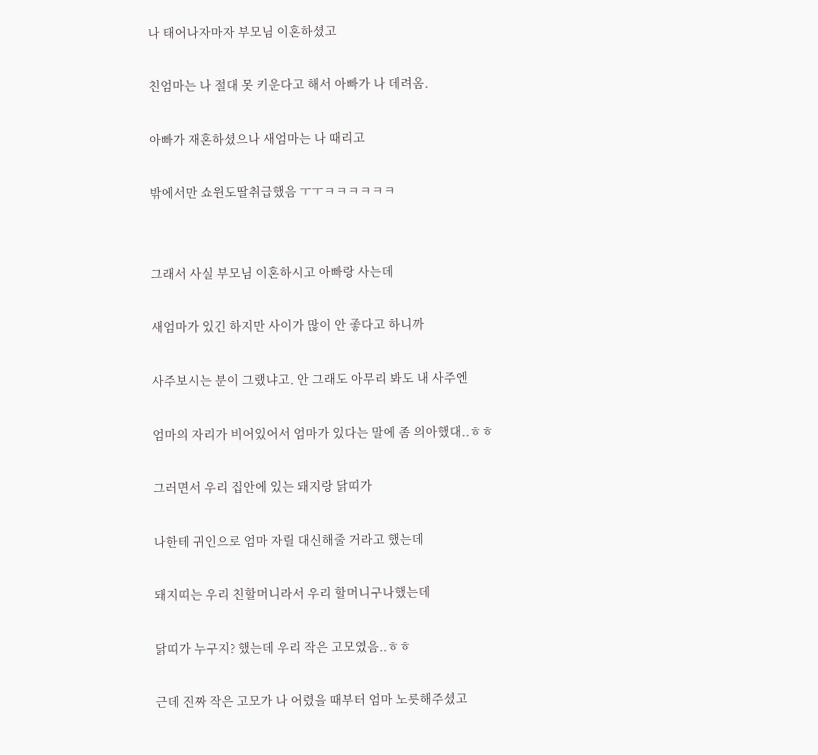나 태어나자마자 부모님 이혼하셨고

친엄마는 나 절대 못 키운다고 해서 아빠가 나 데려옴.

아빠가 재혼하셨으나 새엄마는 나 때리고

밖에서만 쇼윈도딸취급했음 ㅜㅜㅋㅋㅋㅋㅋㅋ


그래서 사실 부모님 이혼하시고 아빠랑 사는데

새엄마가 있긴 하지만 사이가 많이 안 좋다고 하니까

사주보시는 분이 그랬냐고. 안 그래도 아무리 봐도 내 사주엔

엄마의 자리가 비어있어서 엄마가 있다는 말에 좀 의아했대..ㅎㅎ

그러면서 우리 집안에 있는 돼지랑 닭띠가

나한테 귀인으로 엄마 자릴 대신해줄 거라고 했는데

돼지띠는 우리 친할머니라서 우리 할머니구나했는데

닭띠가 누구지? 했는데 우리 작은 고모였음..ㅎㅎ

근데 진짜 작은 고모가 나 어렸을 때부터 엄마 노릇해주셨고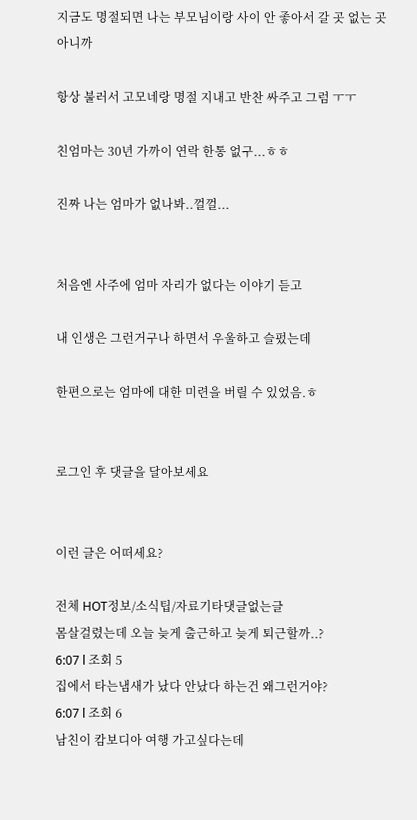지금도 명절되면 나는 부모님이랑 사이 안 좋아서 갈 곳 없는 곳 아니까

항상 불러서 고모네랑 명절 지내고 반찬 싸주고 그럼 ㅜㅜ

친엄마는 30년 가까이 연락 한통 없구...ㅎㅎ

진짜 나는 엄마가 없나봐..껄껄...


처음엔 사주에 엄마 자리가 없다는 이야기 듣고

내 인생은 그런거구나 하면서 우울하고 슬펐는데

한편으로는 엄마에 대한 미련을 버릴 수 있었음.ㅎ


로그인 후 댓글을 달아보세요


이런 글은 어떠세요?

전체 HOT정보/소식팁/자료기타댓글없는글
몸살걸렸는데 오늘 늦게 출근하고 늦게 퇴근할까..?
6:07 l 조회 5
집에서 타는냄새가 났다 안났다 하는건 왜그런거야?
6:07 l 조회 6
남친이 캄보디아 여행 가고싶다는데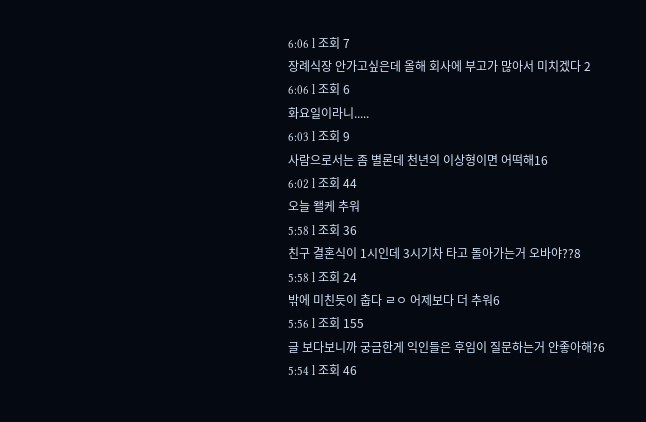6:06 l 조회 7
장례식장 안가고싶은데 올해 회사에 부고가 많아서 미치겠다 2
6:06 l 조회 6
화요일이라니.....
6:03 l 조회 9
사람으로서는 좀 별론데 천년의 이상형이면 어떡해16
6:02 l 조회 44
오늘 왤케 추워
5:58 l 조회 36
친구 결혼식이 1시인데 3시기차 타고 돌아가는거 오바야??8
5:58 l 조회 24
밖에 미친듯이 춥다 ㄹㅇ 어제보다 더 추워6
5:56 l 조회 155
글 보다보니까 궁금한게 익인들은 후임이 질문하는거 안좋아해?6
5:54 l 조회 46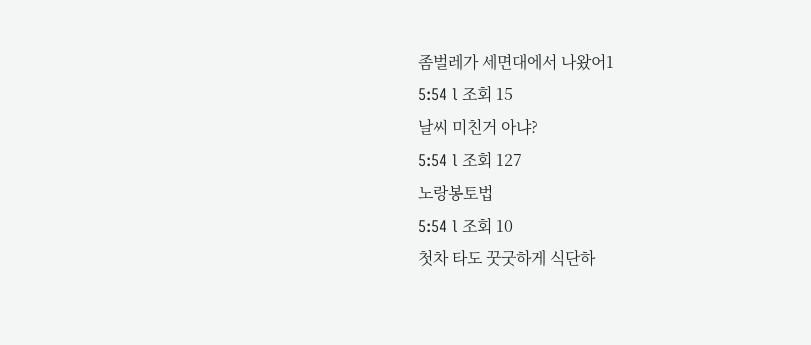좀벌레가 세면대에서 나왔어1
5:54 l 조회 15
날씨 미친거 아냐?
5:54 l 조회 127
노랑봉토법
5:54 l 조회 10
첫차 타도 꿋굿하게 식단하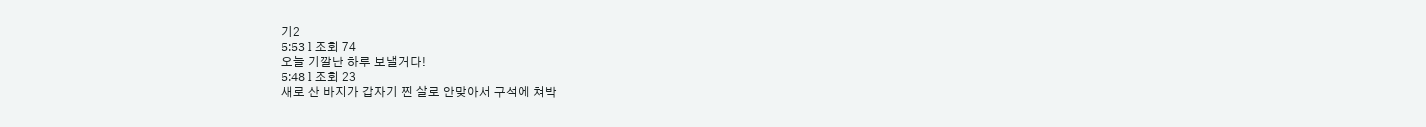기2
5:53 l 조회 74
오늘 기깔난 하루 보낼거다!
5:48 l 조회 23
새로 산 바지가 갑자기 찐 살로 안맞아서 구석에 쳐박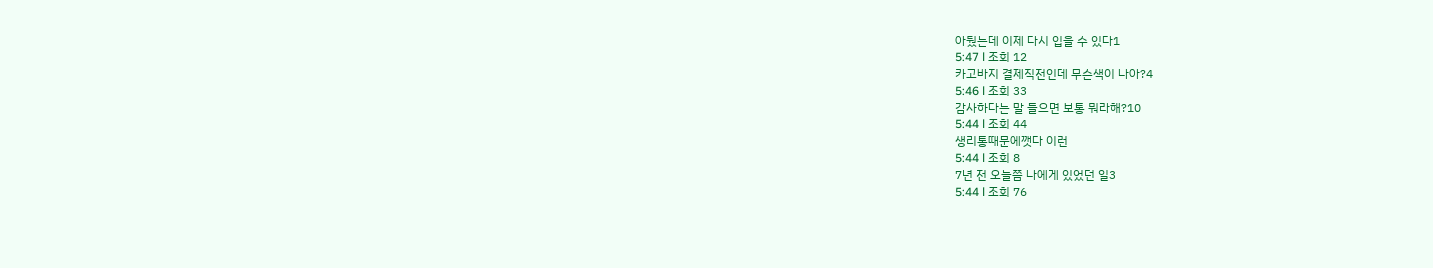아뒀는데 이제 다시 입을 수 있다1
5:47 l 조회 12
카고바지 결제직전인데 무슨색이 나아?4
5:46 l 조회 33
감사하다는 말 들으면 보통 뭐라해?10
5:44 l 조회 44
생리통때문에깻다 이런
5:44 l 조회 8
7년 전 오늘쯤 나에게 있었던 일3
5:44 l 조회 76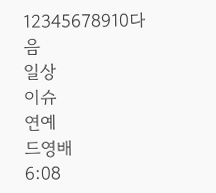12345678910다음
일상
이슈
연예
드영배
6:08